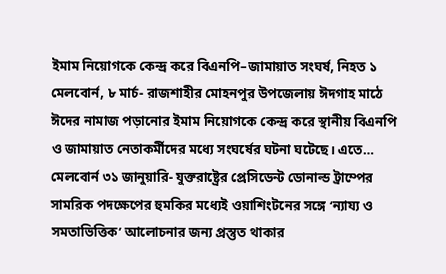ইমাম নিয়োগকে কেন্দ্র করে বিএনপি–জামায়াত সংঘর্ষ, নিহত ১
মেলবোর্ন, ৮ মার্চ- রাজশাহীর মোহনপুর উপজেলায় ঈদগাহ মাঠে ঈদের নামাজ পড়ানোর ইমাম নিয়োগকে কেন্দ্র করে স্থানীয় বিএনপি ও জামায়াত নেতাকর্মীদের মধ্যে সংঘর্ষের ঘটনা ঘটেছে। এতে…
মেলবোর্ন ৩১ জানুয়ারি- যুক্তরাষ্ট্রের প্রেসিডেন্ট ডোনাল্ড ট্রাম্পের সামরিক পদক্ষেপের হুমকির মধ্যেই ওয়াশিংটনের সঙ্গে ‘ন্যায্য ও সমতাভিত্তিক’ আলোচনার জন্য প্রস্তুত থাকার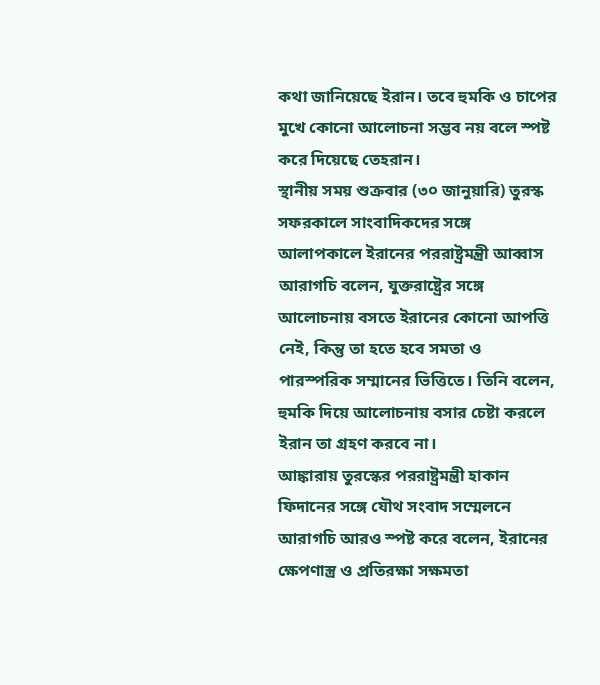কথা জানিয়েছে ইরান। তবে হুমকি ও চাপের মুখে কোনো আলোচনা সম্ভব নয় বলে স্পষ্ট করে দিয়েছে তেহরান।
স্থানীয় সময় শুক্রবার (৩০ জানুয়ারি) তুরস্ক সফরকালে সাংবাদিকদের সঙ্গে আলাপকালে ইরানের পররাষ্ট্রমন্ত্রী আব্বাস আরাগচি বলেন, যুক্তরাষ্ট্রের সঙ্গে আলোচনায় বসতে ইরানের কোনো আপত্তি নেই, কিন্তু তা হতে হবে সমতা ও পারস্পরিক সম্মানের ভিত্তিতে। তিনি বলেন, হুমকি দিয়ে আলোচনায় বসার চেষ্টা করলে ইরান তা গ্রহণ করবে না।
আঙ্কারায় তুরস্কের পররাষ্ট্রমন্ত্রী হাকান ফিদানের সঙ্গে যৌথ সংবাদ সম্মেলনে আরাগচি আরও স্পষ্ট করে বলেন, ইরানের ক্ষেপণাস্ত্র ও প্রতিরক্ষা সক্ষমতা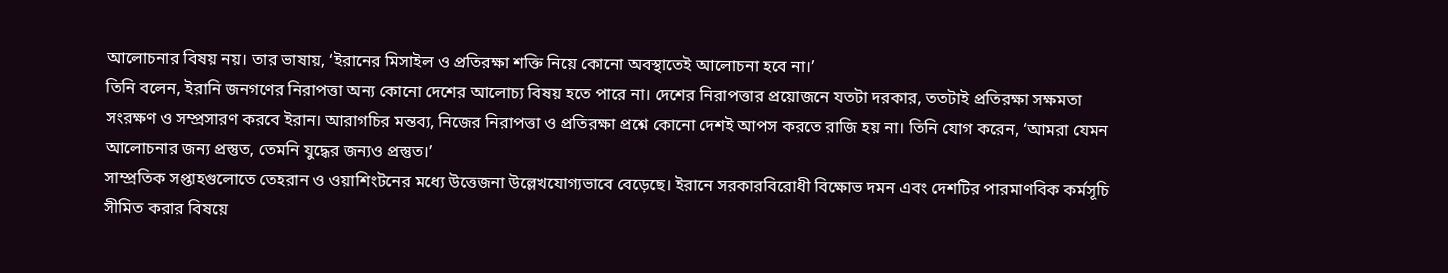আলোচনার বিষয় নয়। তার ভাষায়, ‘ইরানের মিসাইল ও প্রতিরক্ষা শক্তি নিয়ে কোনো অবস্থাতেই আলোচনা হবে না।’
তিনি বলেন, ইরানি জনগণের নিরাপত্তা অন্য কোনো দেশের আলোচ্য বিষয় হতে পারে না। দেশের নিরাপত্তার প্রয়োজনে যতটা দরকার, ততটাই প্রতিরক্ষা সক্ষমতা সংরক্ষণ ও সম্প্রসারণ করবে ইরান। আরাগচির মন্তব্য, নিজের নিরাপত্তা ও প্রতিরক্ষা প্রশ্নে কোনো দেশই আপস করতে রাজি হয় না। তিনি যোগ করেন, ‘আমরা যেমন আলোচনার জন্য প্রস্তুত, তেমনি যুদ্ধের জন্যও প্রস্তুত।’
সাম্প্রতিক সপ্তাহগুলোতে তেহরান ও ওয়াশিংটনের মধ্যে উত্তেজনা উল্লেখযোগ্যভাবে বেড়েছে। ইরানে সরকারবিরোধী বিক্ষোভ দমন এবং দেশটির পারমাণবিক কর্মসূচি সীমিত করার বিষয়ে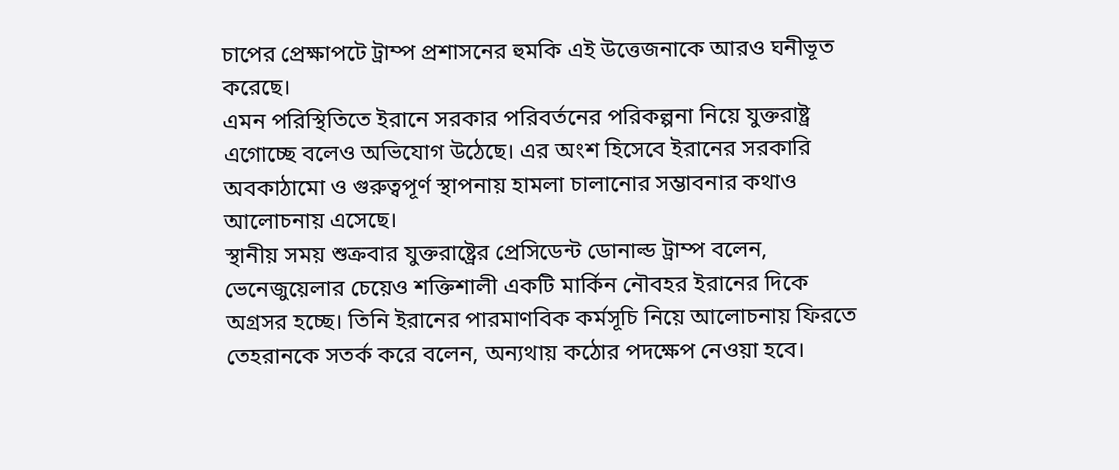চাপের প্রেক্ষাপটে ট্রাম্প প্রশাসনের হুমকি এই উত্তেজনাকে আরও ঘনীভূত করেছে।
এমন পরিস্থিতিতে ইরানে সরকার পরিবর্তনের পরিকল্পনা নিয়ে যুক্তরাষ্ট্র এগোচ্ছে বলেও অভিযোগ উঠেছে। এর অংশ হিসেবে ইরানের সরকারি অবকাঠামো ও গুরুত্বপূর্ণ স্থাপনায় হামলা চালানোর সম্ভাবনার কথাও আলোচনায় এসেছে।
স্থানীয় সময় শুক্রবার যুক্তরাষ্ট্রের প্রেসিডেন্ট ডোনাল্ড ট্রাম্প বলেন, ভেনেজুয়েলার চেয়েও শক্তিশালী একটি মার্কিন নৌবহর ইরানের দিকে অগ্রসর হচ্ছে। তিনি ইরানের পারমাণবিক কর্মসূচি নিয়ে আলোচনায় ফিরতে তেহরানকে সতর্ক করে বলেন, অন্যথায় কঠোর পদক্ষেপ নেওয়া হবে।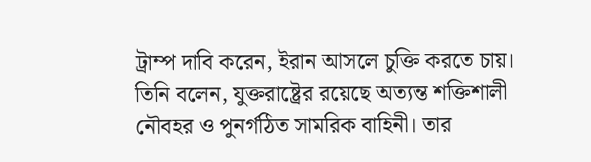ট্রাম্প দাবি করেন, ইরান আসলে চুক্তি করতে চায়। তিনি বলেন, যুক্তরাষ্ট্রের রয়েছে অত্যন্ত শক্তিশালী নৌবহর ও পুনর্গঠিত সামরিক বাহিনী। তার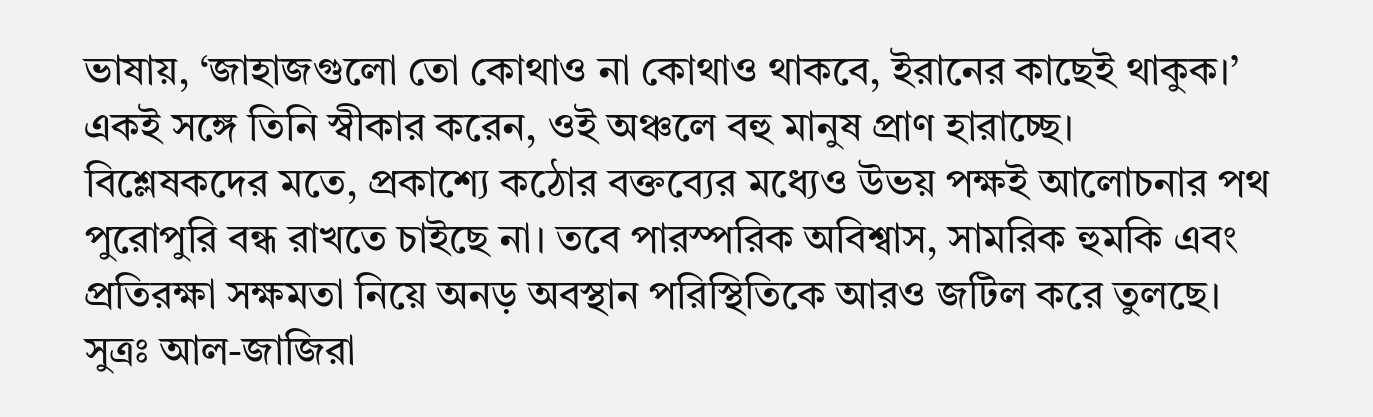ভাষায়, ‘জাহাজগুলো তো কোথাও না কোথাও থাকবে, ইরানের কাছেই থাকুক।’ একই সঙ্গে তিনি স্বীকার করেন, ওই অঞ্চলে বহু মানুষ প্রাণ হারাচ্ছে।
বিশ্লেষকদের মতে, প্রকাশ্যে কঠোর বক্তব্যের মধ্যেও উভয় পক্ষই আলোচনার পথ পুরোপুরি বন্ধ রাখতে চাইছে না। তবে পারস্পরিক অবিশ্বাস, সামরিক হুমকি এবং প্রতিরক্ষা সক্ষমতা নিয়ে অনড় অবস্থান পরিস্থিতিকে আরও জটিল করে তুলছে।
সুত্রঃ আল-জাজিরা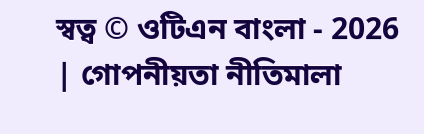স্বত্ব © ওটিএন বাংলা - 2026 | গোপনীয়তা নীতিমালা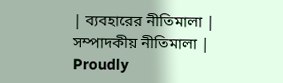| ব্যবহারের নীতিমালা | সম্পাদকীয় নীতিমালা | Proudly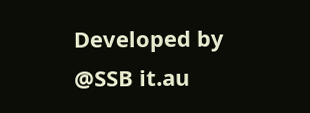Developed by @SSB it.au